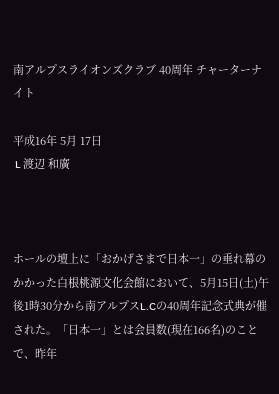南アルプスライオンズクラブ 40周年 チャーターナイト

平成16年 5月 17日
 L 渡辺 和廣



ホールの壇上に「おかげさまで日本一」の垂れ幕のかかった白根桃源文化会館において、5月15日(土)午後1時30分から南アルプスL.Cの40周年記念式典が催された。「日本一」とは会員数(現在166名)のことで、昨年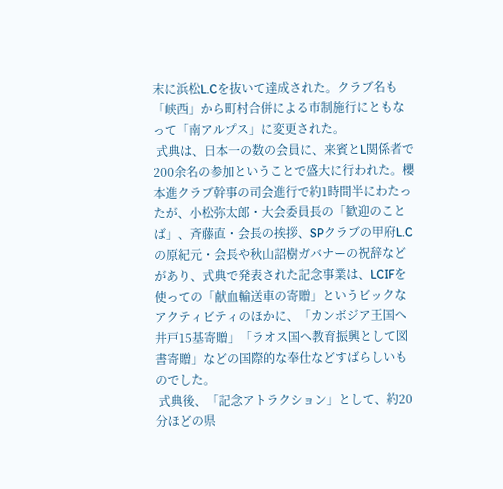末に浜松L.Cを抜いて達成された。クラブ名も「峡西」から町村合併による市制施行にともなって「南アルプス」に変更された。
 式典は、日本一の数の会員に、来賓とL関係者で200余名の参加ということで盛大に行われた。櫻本進クラブ幹事の司会進行で約1時間半にわたったが、小松弥太郎・大会委員長の「歓迎のことば」、斉藤直・会長の挨拶、SPクラブの甲府L.Cの原紀元・会長や秋山詔樹ガバナーの祝辞などがあり、式典で発表された記念事業は、LCIFを使っての「献血輸送車の寄贈」というビックなアクティビティのほかに、「カンボジア王国へ井戸15基寄贈」「ラオス国へ教育振興として図書寄贈」などの国際的な奉仕などすばらしいものでした。
 式典後、「記念アトラクション」として、約20分ほどの県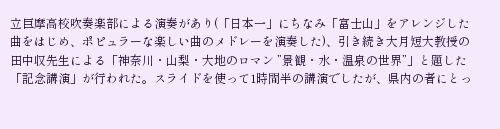立巨摩高校吹奏楽部による演奏があり(「日本一」にちなみ「富士山」をアレンジした曲をはじめ、ポピュラーな楽しい曲のメドレーを演奏した)、引き続き大月短大教授の田中収先生による「神奈川・山梨・大地のロマン ”景観・水・温泉の世界”」と題した「記念講演」が行われた。スライドを使って1時間半の講演でしたが、県内の者にとっ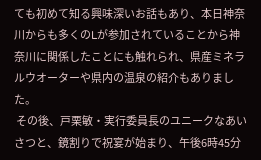ても初めて知る興味深いお話もあり、本日神奈川からも多くのLが参加されていることから神奈川に関係したことにも触れられ、県産ミネラルウオーターや県内の温泉の紹介もありました。
 その後、戸栗敏・実行委員長のユニークなあいさつと、鏡割りで祝宴が始まり、午後6時45分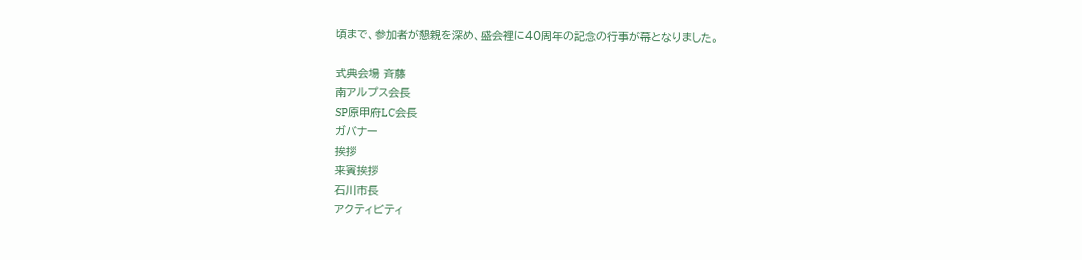頃まで、参加者が懇親を深め、盛会裡に40周年の記念の行事が幕となりました。

式典会場 斉藤
南アルプス会長
SP原甲府LC会長
ガバナー
挨拶
来賓挨拶
石川市長
アクティビティ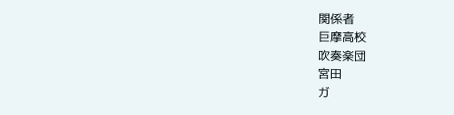関係者
巨摩高校
吹奏楽団
宮田
ガ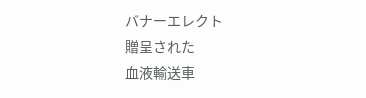バナーエレクト
贈呈された
血液輸送車